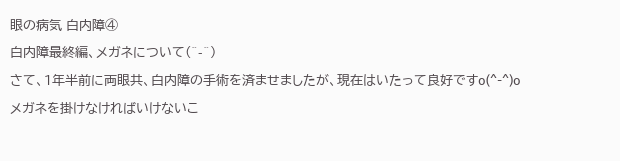眼の病気 白内障④
白内障最終編、メガネについて(^-^)
さて、1年半前に両眼共、白内障の手術を済ませましたが、現在はいたって良好ですo(^-^)o
メガネを掛けなければいけないこ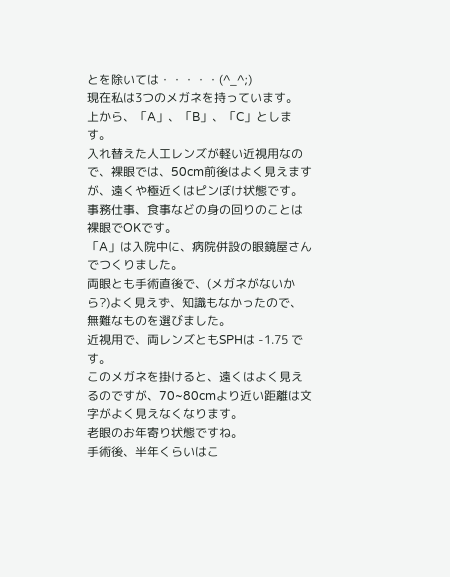とを除いては・・・・・(^_^;)
現在私は3つのメガネを持っています。
上から、「A」、「B」、「C」とします。
入れ替えた人工レンズが軽い近視用なので、裸眼では、50cm前後はよく見えますが、遠くや極近くはピンぼけ状態です。
事務仕事、食事などの身の回りのことは裸眼でOKです。
「A」は入院中に、病院併設の眼鏡屋さんでつくりました。
両眼とも手術直後で、(メガネがないから?)よく見えず、知識もなかったので、無難なものを選びました。
近視用で、両レンズともSPHは -1.75 です。
このメガネを掛けると、遠くはよく見えるのですが、70~80cmより近い距離は文字がよく見えなくなります。
老眼のお年寄り状態ですね。
手術後、半年くらいはこ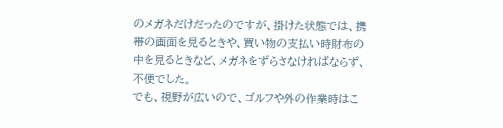のメガネだけだったのですが、掛けた状態では、携帯の画面を見るときや、買い物の支払い時財布の中を見るときなど、メガネをずらさなければならず、不便でした。
でも、視野が広いので、ゴルフや外の作業時はこ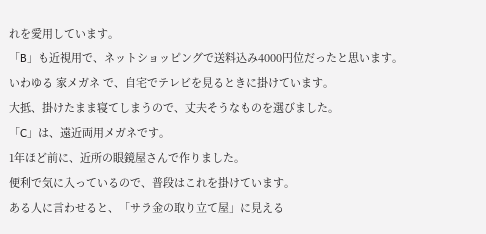れを愛用しています。
「B」も近視用で、ネットショッピングで送料込み4000円位だったと思います。
いわゆる 家メガネ で、自宅でテレビを見るときに掛けています。
大抵、掛けたまま寝てしまうので、丈夫そうなものを選びました。
「C」は、遠近両用メガネです。
1年ほど前に、近所の眼鏡屋さんで作りました。
便利で気に入っているので、普段はこれを掛けています。
ある人に言わせると、「サラ金の取り立て屋」に見える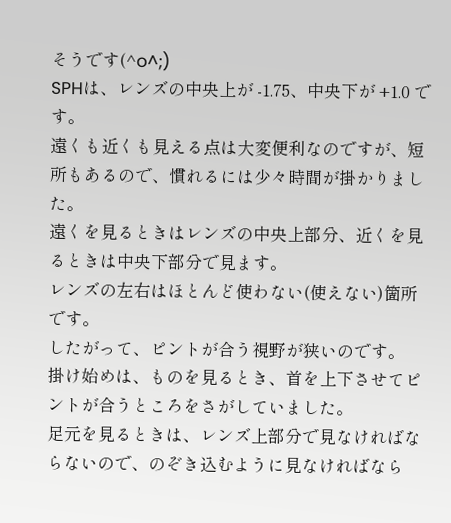そうです(^o^;)
SPHは、レンズの中央上が -1.75、中央下が +1.0 です。
遠くも近くも見える点は大変便利なのですが、短所もあるので、慣れるには少々時間が掛かりました。
遠くを見るときはレンズの中央上部分、近くを見るときは中央下部分で見ます。
レンズの左右はほとんど使わない(使えない)箇所です。
したがって、ピントが合う視野が狭いのです。
掛け始めは、ものを見るとき、首を上下させてピントが合うところをさがしていました。
足元を見るときは、レンズ上部分で見なければならないので、のぞき込むように見なければなら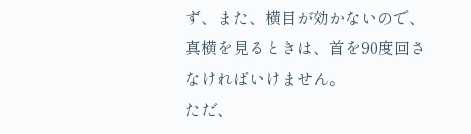ず、また、横目が効かないので、真横を見るときは、首を90度回さなければいけません。
ただ、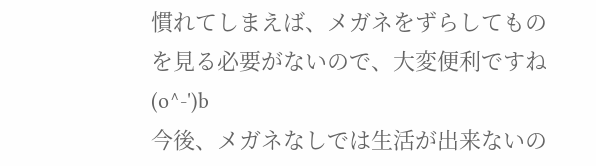慣れてしまえば、メガネをずらしてものを見る必要がないので、大変便利ですね(o^-')b
今後、メガネなしでは生活が出来ないの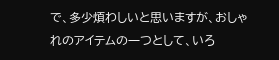で、多少煩わしいと思いますが、おしゃれのアイテムの一つとして、いろ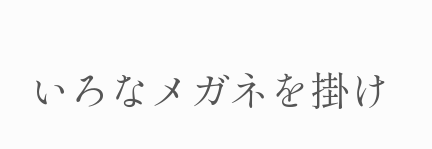いろなメガネを掛け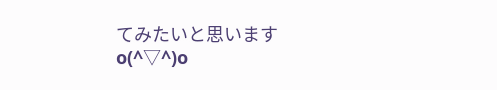てみたいと思います
o(^▽^)o